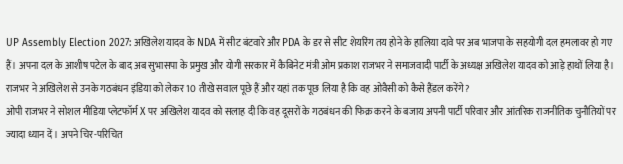UP Assembly Election 2027: अखिलेश यादव के NDA में सीट बंटवारे और PDA के डर से सीट शेयरिंग तय होने के हालिया दावे पर अब भाजपा के सहयोगी दल हमलावर हो गए हैं। अपना दल के आशीष पटेल के बाद अब सुभासपा के प्रमुख और योगी सरकार में कैबिनेट मंत्री ओम प्रकाश राजभर ने समाजवादी पार्टी के अध्यक्ष अखिलेश यादव को आड़े हाथों लिया है। राजभर ने अखिलेश से उनके गठबंधन इंडिया को लेकर 10 तीखे सवाल पूछे हैं और यहां तक पूछ लिया है कि वह ओवैसी को कैसे हैंडल करेंगे?
ओपी राजभर ने सोशल मीडिया प्लेटफॉर्म X पर अखिलेश यादव को सलाह दी कि वह दूसरों के गठबंधन की फिक्र करने के बजाय अपनी पार्टी परिवार और आंतरिक राजनीतिक चुनौतियों पर ज्यादा ध्यान दें। अपने चिर-परिचित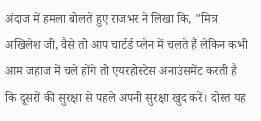अंदाज में हमला बोलते हुए राजभर ने लिखा कि, "मित्र अखिलेश जी, वैसे तो आप चार्टर्ड प्लेन में चलते हैं लेकिन कभी आम जहाज में चले होंगे तो एयरहोस्टेस अनाउंसमेंट करती है कि दूसरों की सुरक्षा से पहले अपनी सुरक्षा खुद करें। दोस्त यह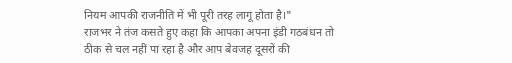नियम आपकी राजनीति में भी पूरी तरह लागू होता है।"
राजभर ने तंज कसते हुए कहा कि आपका अपना इंडी गठबंधन तो ठीक से चल नहीं पा रहा है और आप बेवजह दूसरों की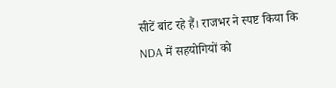सीटें बांट रहे हैं। राजभर ने स्पष्ट किया कि NDA में सहयोगियों को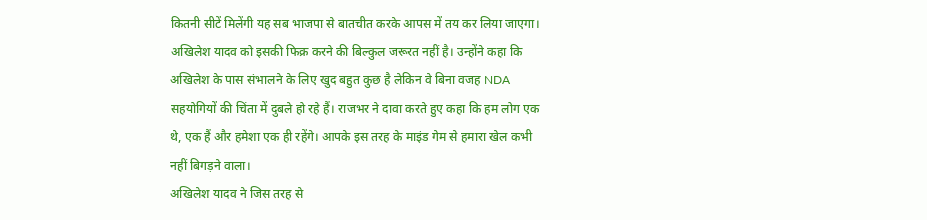कितनी सीटें मिलेंगी यह सब भाजपा से बातचीत करके आपस में तय कर लिया जाएगा। अखिलेश यादव को इसकी फिक्र करने की बिल्कुल जरूरत नहीं है। उन्होंने कहा कि अखिलेश के पास संभालने के लिए खुद बहुत कुछ है लेकिन वे बिना वजह NDA सहयोगियों की चिंता में दुबले हो रहे हैं। राजभर ने दावा करते हुए कहा कि हम लोग एक थे, एक हैं और हमेशा एक ही रहेंगे। आपके इस तरह के माइंड गेम से हमारा खेल कभी नहीं बिगड़ने वाला।
अखिलेश यादव ने जिस तरह से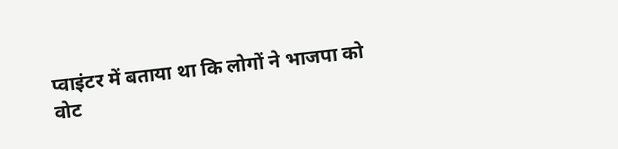प्वाइंटर में बताया था कि लोगों ने भाजपा को वोट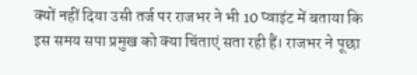क्यों नहीं दिया उसी तर्ज पर राजभर ने भी 10 प्वाइंट में बताया कि इस समय सपा प्रमुख को क्या चिंताएं सता रही हैं। राजभर ने पूछा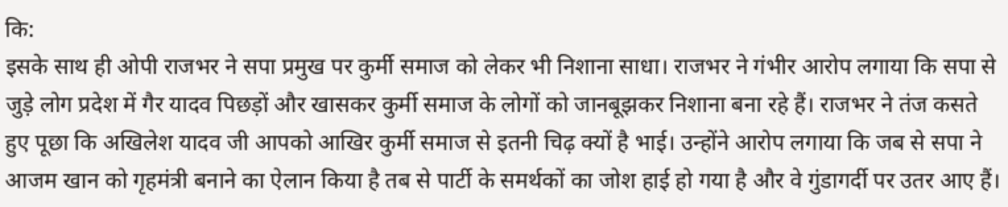कि:
इसके साथ ही ओपी राजभर ने सपा प्रमुख पर कुर्मी समाज को लेकर भी निशाना साधा। राजभर ने गंभीर आरोप लगाया कि सपा से जुड़े लोग प्रदेश में गैर यादव पिछड़ों और खासकर कुर्मी समाज के लोगों को जानबूझकर निशाना बना रहे हैं। राजभर ने तंज कसते हुए पूछा कि अखिलेश यादव जी आपको आखिर कुर्मी समाज से इतनी चिढ़ क्यों है भाई। उन्होंने आरोप लगाया कि जब से सपा ने आजम खान को गृहमंत्री बनाने का ऐलान किया है तब से पार्टी के समर्थकों का जोश हाई हो गया है और वे गुंडागर्दी पर उतर आए हैं।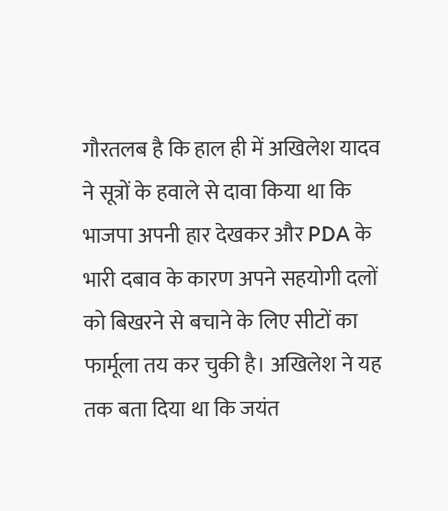गौरतलब है कि हाल ही में अखिलेश यादव ने सूत्रों के हवाले से दावा किया था कि भाजपा अपनी हार देखकर और PDA के भारी दबाव के कारण अपने सहयोगी दलों को बिखरने से बचाने के लिए सीटों का फार्मूला तय कर चुकी है। अखिलेश ने यह तक बता दिया था कि जयंत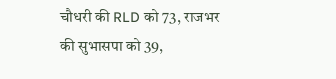चौधरी की RLD को 73, राजभर की सुभासपा को 39,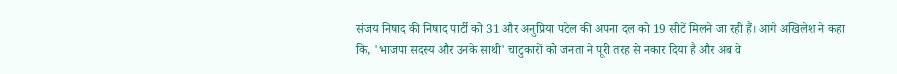संजय निषाद की निषाद पार्टी को 31 और अनुप्रिया पटेल की अपना दल को 19 सीटें मिलने जा रही हैं। आगे अखिलेश ने कहा कि, 'भाजपा सदस्य और उनके साथी' चाटुकारों को जनता ने पूरी तरह से नकार दिया है और अब वे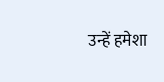उन्हें हमेशा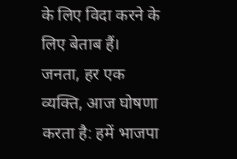के लिए विदा करने के लिए बेताब हैं। जनता, हर एक व्यक्ति, आज घोषणा करता है: हमें भाजपा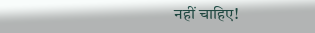नहीं चाहिए!